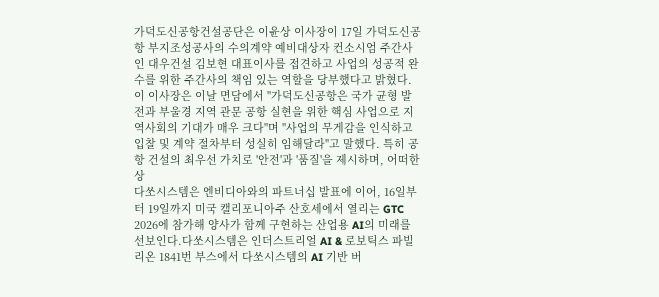가덕도신공항건설공단은 이윤상 이사장이 17일 가덕도신공항 부지조성공사의 수의계약 예비대상자 컨소시엄 주간사인 대우건설 김보현 대표이사를 접견하고 사업의 성공적 완수를 위한 주간사의 책임 있는 역할을 당부했다고 밝혔다.이 이사장은 이날 면담에서 "가덕도신공항은 국가 균형 발전과 부울경 지역 관문 공항 실현을 위한 핵심 사업으로 지역사회의 기대가 매우 크다"며 "사업의 무게감을 인식하고 입찰 및 계약 절차부터 성실히 임해달라"고 말했다. 특히 공항 건설의 최우선 가치로 '안전'과 '품질'을 제시하며, 어떠한 상
다쏘시스템은 엔비디아와의 파트너십 발표에 이어, 16일부터 19일까지 미국 캘리포니아주 산호세에서 열리는 GTC 2026에 참가해 양사가 함께 구현하는 산업용 AI의 미래를 선보인다.다쏘시스템은 인더스트리얼 AI & 로보틱스 파빌리온 1841번 부스에서 다쏘시스템의 AI 기반 버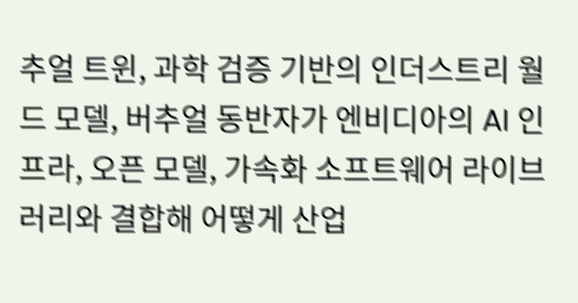추얼 트윈, 과학 검증 기반의 인더스트리 월드 모델, 버추얼 동반자가 엔비디아의 AI 인프라, 오픈 모델, 가속화 소프트웨어 라이브러리와 결합해 어떻게 산업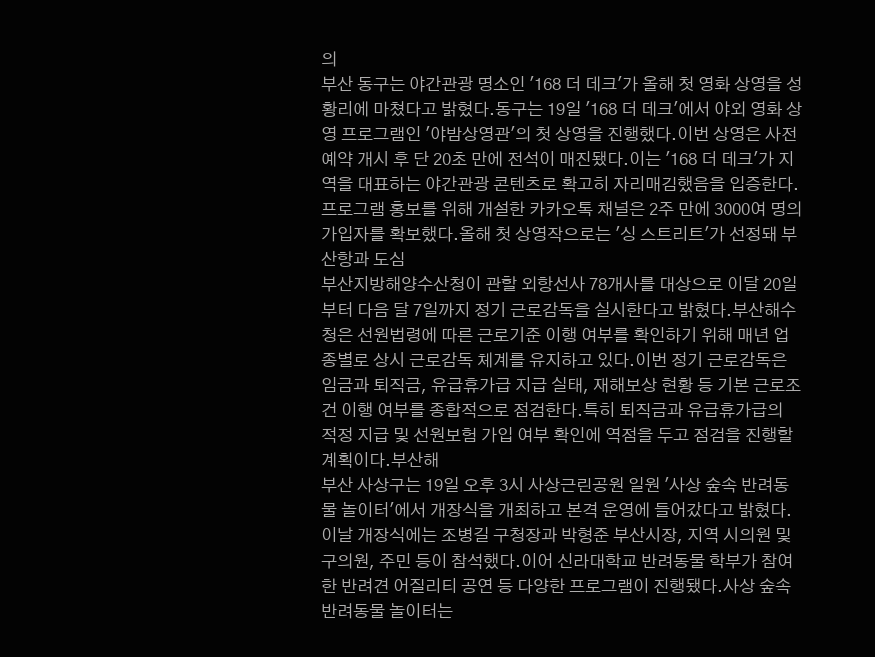의
부산 동구는 야간관광 명소인 '168 더 데크'가 올해 첫 영화 상영을 성황리에 마쳤다고 밝혔다.동구는 19일 '168 더 데크'에서 야외 영화 상영 프로그램인 '야밤상영관'의 첫 상영을 진행했다.이번 상영은 사전 예약 개시 후 단 20초 만에 전석이 매진됐다.이는 '168 더 데크'가 지역을 대표하는 야간관광 콘텐츠로 확고히 자리매김했음을 입증한다.프로그램 홍보를 위해 개설한 카카오톡 채널은 2주 만에 3000여 명의 가입자를 확보했다.올해 첫 상영작으로는 '싱 스트리트'가 선정돼 부산항과 도심
부산지방해양수산청이 관할 외항선사 78개사를 대상으로 이달 20일부터 다음 달 7일까지 정기 근로감독을 실시한다고 밝혔다.부산해수청은 선원법령에 따른 근로기준 이행 여부를 확인하기 위해 매년 업종별로 상시 근로감독 체계를 유지하고 있다.이번 정기 근로감독은 임금과 퇴직금, 유급휴가급 지급 실태, 재해보상 현황 등 기본 근로조건 이행 여부를 종합적으로 점검한다.특히 퇴직금과 유급휴가급의 적정 지급 및 선원보험 가입 여부 확인에 역점을 두고 점검을 진행할 계획이다.부산해
부산 사상구는 19일 오후 3시 사상근린공원 일원 '사상 숲속 반려동물 놀이터'에서 개장식을 개최하고 본격 운영에 들어갔다고 밝혔다.이날 개장식에는 조병길 구청장과 박형준 부산시장, 지역 시의원 및 구의원, 주민 등이 참석했다.이어 신라대학교 반려동물 학부가 참여한 반려견 어질리티 공연 등 다양한 프로그램이 진행됐다.사상 숲속 반려동물 놀이터는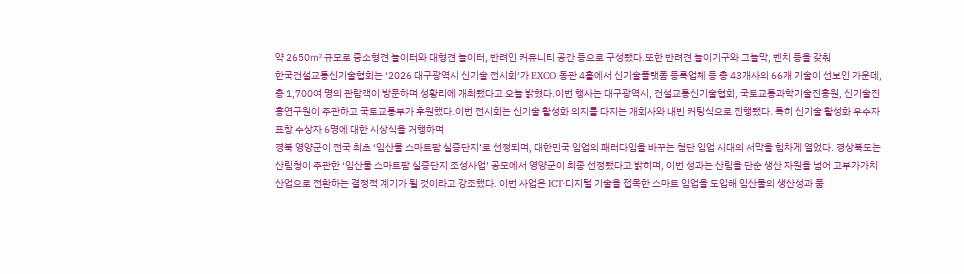약 2650㎡ 규모로 중소형견 놀이터와 대형견 놀이터, 반려인 커뮤니티 공간 등으로 구성됐다.또한 반려견 놀이기구와 그늘막, 벤치 등을 갖춰
한국건설교통신기술협회는 ‘2026 대구광역시 신기술 전시회’가 EXCO 동관 4홀에서 신기술플랫폼 등록업체 등 총 43개사의 66개 기술이 선보인 가운데, 총 1,700여 명의 관람객이 방문하며 성황리에 개최됐다고 오늘 밝혔다.이번 행사는 대구광역시, 건설교통신기술협회, 국토교통과학기술진흥원, 신기술진흥연구원이 주관하고 국토교통부가 후원했다.이번 전시회는 신기술 활성화 의지를 다지는 개회사와 내빈 커팅식으로 진행됐다. 특히 신기술 활성화 우수자 표창 수상자 6명에 대한 시상식을 거행하며
경북 영양군이 전국 최초 ‘임산물 스마트팜 실증단지’로 선정되며, 대한민국 임업의 패러다임을 바꾸는 첨단 임업 시대의 서막을 힘차게 열었다. 경상북도는 산림청이 주관한 ‘임산물 스마트팜 실증단지 조성사업’ 공모에서 영양군이 최종 선정됐다고 밝히며, 이번 성과는 산림을 단순 생산 자원을 넘어 고부가가치 산업으로 전환하는 결정적 계기가 될 것이라고 강조했다. 이번 사업은 ICT·디지털 기술을 접목한 스마트 임업을 도입해 임산물의 생산성과 품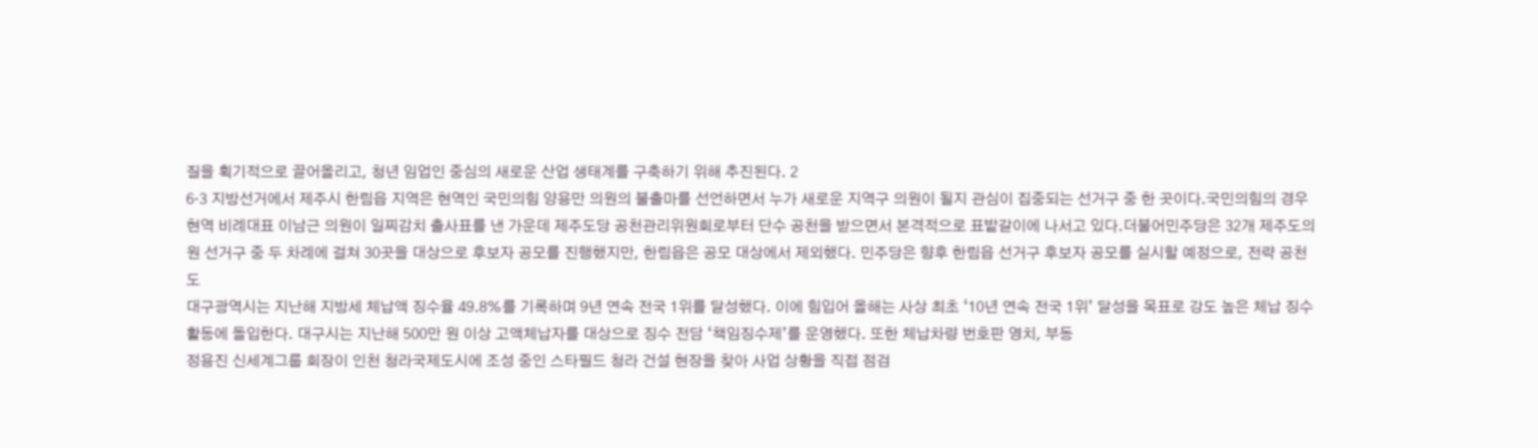질을 획기적으로 끌어올리고, 청년 임업인 중심의 새로운 산업 생태계를 구축하기 위해 추진된다. 2
6·3 지방선거에서 제주시 한림읍 지역은 현역인 국민의힘 양용만 의원의 불출마를 선언하면서 누가 새로운 지역구 의원이 될지 관심이 집중되는 선거구 중 한 곳이다.국민의힘의 경우 현역 비례대표 이남근 의원이 일찌감치 출사표를 낸 가운데 제주도당 공천관리위원회로부터 단수 공천을 받으면서 본격적으로 표밭갈이에 나서고 있다.더불어민주당은 32개 제주도의원 선거구 중 두 차례에 걸쳐 30곳을 대상으로 후보자 공모를 진행했지만, 한림읍은 공모 대상에서 제외했다. 민주당은 향후 한림읍 선거구 후보자 공모를 실시할 예정으로, 전략 공천도
대구광역시는 지난해 지방세 체납액 징수율 49.8%를 기록하며 9년 연속 전국 1위를 달성했다. 이에 힘입어 올해는 사상 최초 ‘10년 연속 전국 1위’ 달성을 목표로 강도 높은 체납 징수 활동에 돌입한다. 대구시는 지난해 500만 원 이상 고액체납자를 대상으로 징수 전담 ‘책임징수제’를 운영했다. 또한 체납차량 번호판 영치, 부동
정용진 신세계그룹 회장이 인천 청라국제도시에 조성 중인 스타필드 청라 건설 현장을 찾아 사업 상황을 직접 점검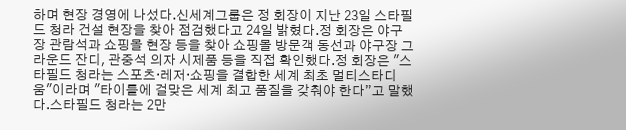하며 현장 경영에 나섰다.신세계그룹은 정 회장이 지난 23일 스타필드 청라 건설 현장을 찾아 점검했다고 24일 밝혔다.정 회장은 야구장 관람석과 쇼핑몰 현장 등을 찾아 쇼핑몰 방문객 동선과 야구장 그라운드 잔디, 관중석 의자 시제품 등을 직접 확인했다.정 회장은 "스타필드 청라는 스포츠·레저·쇼핑을 결합한 세계 최초 멀티스타디움"이라며 "타이틀에 걸맞은 세계 최고 품질을 갖춰야 한다”고 말했다.스타필드 청라는 2만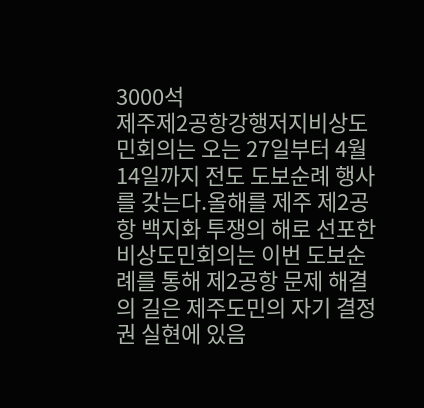3000석
제주제2공항강행저지비상도민회의는 오는 27일부터 4월 14일까지 전도 도보순례 행사를 갖는다.올해를 제주 제2공항 백지화 투쟁의 해로 선포한 비상도민회의는 이번 도보순례를 통해 제2공항 문제 해결의 길은 제주도민의 자기 결정권 실현에 있음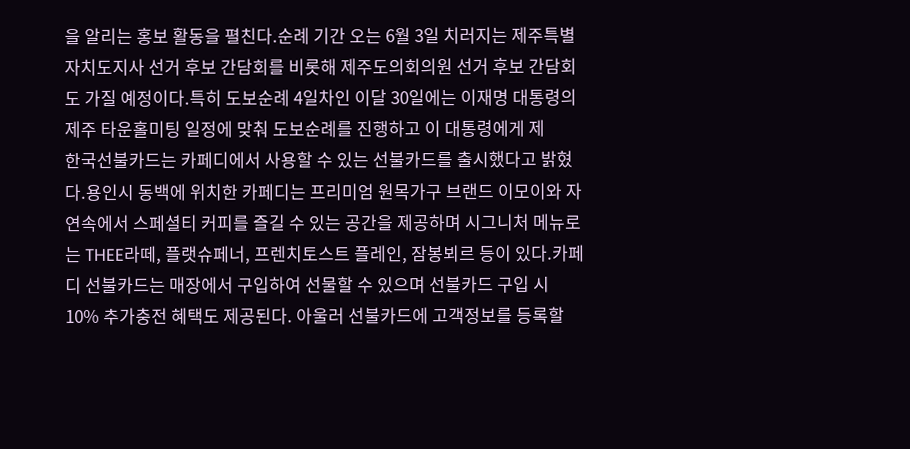을 알리는 홍보 활동을 펼친다.순례 기간 오는 6월 3일 치러지는 제주특별자치도지사 선거 후보 간담회를 비롯해 제주도의회의원 선거 후보 간담회도 가질 예정이다.특히 도보순례 4일차인 이달 30일에는 이재명 대통령의 제주 타운홀미팅 일정에 맞춰 도보순례를 진행하고 이 대통령에게 제
한국선불카드는 카페디에서 사용할 수 있는 선불카드를 출시했다고 밝혔다.용인시 동백에 위치한 카페디는 프리미엄 원목가구 브랜드 이모이와 자연속에서 스페셜티 커피를 즐길 수 있는 공간을 제공하며 시그니처 메뉴로는 THEE라떼, 플랫슈페너, 프렌치토스트 플레인, 잠봉뵈르 등이 있다.카페디 선불카드는 매장에서 구입하여 선물할 수 있으며 선불카드 구입 시 10% 추가충전 혜택도 제공된다. 아울러 선불카드에 고객정보를 등록할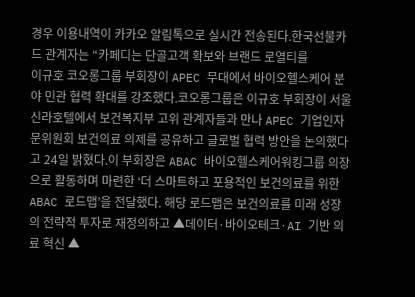경우 이용내역이 카카오 알림톡으로 실시간 전송된다.한국선불카드 관계자는 “카페디는 단골고객 확보와 브랜드 로열티를
이규호 코오롱그룹 부회장이 APEC 무대에서 바이오헬스케어 분야 민관 협력 확대를 강조했다.코오롱그룹은 이규호 부회장이 서울신라호텔에서 보건복지부 고위 관계자들과 만나 APEC 기업인자문위원회 보건의료 의제를 공유하고 글로벌 협력 방안을 논의했다고 24일 밝혔다.이 부회장은 ABAC 바이오헬스케어워킹그룹 의장으로 활동하며 마련한 ‘더 스마트하고 포용적인 보건의료를 위한 ABAC 로드맵’을 전달했다. 해당 로드맵은 보건의료를 미래 성장의 전략적 투자로 재정의하고 ▲데이터·바이오테크·AI 기반 의료 혁신 ▲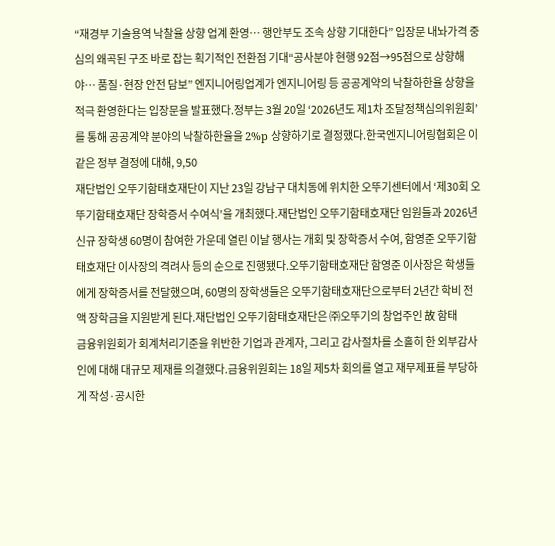“재경부 기술용역 낙찰율 상향 업계 환영… 행안부도 조속 상향 기대한다” 입장문 내놔가격 중심의 왜곡된 구조 바로 잡는 획기적인 전환점 기대“공사분야 현행 92점→95점으로 상향해야… 품질·현장 안전 담보” 엔지니어링업계가 엔지니어링 등 공공계약의 낙찰하한율 상향을 적극 환영한다는 입장문을 발표했다.정부는 3월 20일 ‘2026년도 제1차 조달정책심의위원회’를 통해 공공계약 분야의 낙찰하한율을 2%p 상향하기로 결정했다.한국엔지니어링협회은 이같은 정부 결정에 대해, 9,50
재단법인 오뚜기함태호재단이 지난 23일 강남구 대치동에 위치한 오뚜기센터에서 ‘제30회 오뚜기함태호재단 장학증서 수여식’을 개최했다.재단법인 오뚜기함태호재단 임원들과 2026년 신규 장학생 60명이 참여한 가운데 열린 이날 행사는 개회 및 장학증서 수여, 함영준 오뚜기함태호재단 이사장의 격려사 등의 순으로 진행됐다.오뚜기함태호재단 함영준 이사장은 학생들에게 장학증서를 전달했으며, 60명의 장학생들은 오뚜기함태호재단으로부터 2년간 학비 전액 장학금을 지원받게 된다.재단법인 오뚜기함태호재단은 ㈜오뚜기의 창업주인 故 함태
금융위원회가 회계처리기준을 위반한 기업과 관계자, 그리고 감사절차를 소홀히 한 외부감사인에 대해 대규모 제재를 의결했다.금융위원회는 18일 제5차 회의를 열고 재무제표를 부당하게 작성·공시한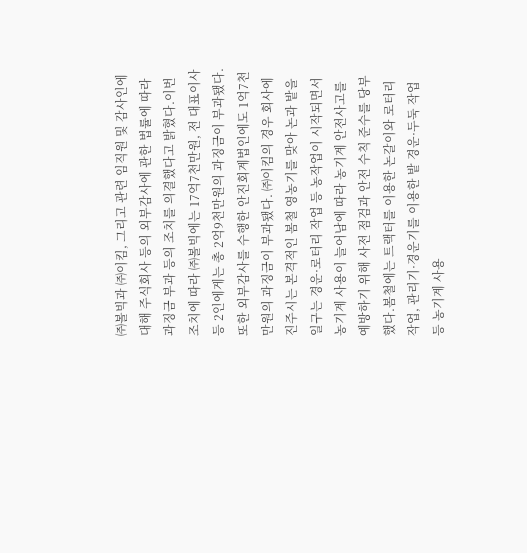㈜볼빅과 ㈜이킴, 그리고 관련 임직원 및 감사인에 대해 주식회사 등의 외부감사에 관한 법률에 따라 과징금 부과 등의 조치를 의결했다고 밝혔다.이번 조치에 따라 ㈜볼빅에는 17억7천만원, 전 대표이사 등 2인에게는 총 2억9천만원의 과징금이 부과됐다. 또한 외부감사를 수행한 안진회계법인에도 1억7천만원의 과징금이 부과됐다. ㈜이킴의 경우 회사에
진주시는 본격적인 봄철 영농기를 맞아 논과 밭을 일구는 경운·로터리 작업 등 농작업이 시작되면서 농기계 사용이 늘어남에 따라 농기계 안전사고를 예방하기 위해 사전 점검과 안전 수칙 준수를 당부했다.봄철에는 트랙터를 이용한 논갈이와 로터리 작업, 관리기·경운기를 이용한 밭 경운·두둑 작업 등 농기계 사용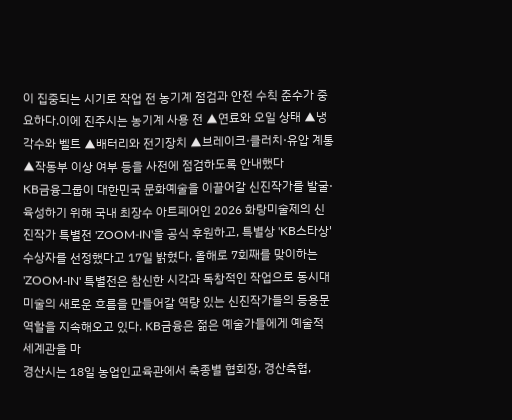이 집중되는 시기로 작업 전 농기계 점검과 안전 수칙 준수가 중요하다.이에 진주시는 농기계 사용 전 ▲연료와 오일 상태 ▲냉각수와 벨트 ▲배터리와 전기장치 ▲브레이크·클러치·유압 계통 ▲작동부 이상 여부 등을 사전에 점검하도록 안내했다
KB금융그룹이 대한민국 문화예술을 이끌어갈 신진작가를 발굴·육성하기 위해 국내 최장수 아트페어인 2026 화랑미술제의 신진작가 특별전 'ZOOM-IN'을 공식 후원하고, 특별상 'KB스타상' 수상자를 선정했다고 17일 밝혔다. 올해로 7회째를 맞이하는 'ZOOM-IN' 특별전은 참신한 시각과 독창적인 작업으로 동시대 미술의 새로운 흐름을 만들어갈 역량 있는 신진작가들의 등용문 역할을 지속해오고 있다. KB금융은 젊은 예술가들에게 예술적 세계관을 마
경산시는 18일 농업인교육관에서 축종별 협회장, 경산축협,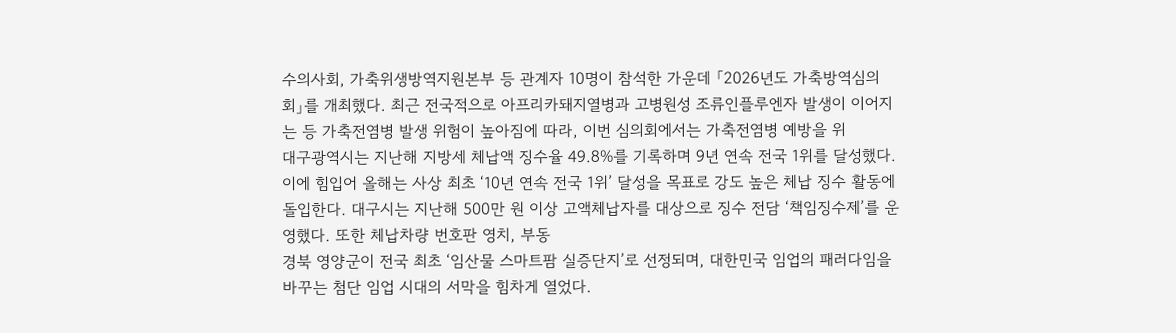수의사회, 가축위생방역지원본부 등 관계자 10명이 참석한 가운데 「2026년도 가축방역심의회」를 개최했다. 최근 전국적으로 아프리카돼지열병과 고병원성 조류인플루엔자 발생이 이어지는 등 가축전염병 발생 위험이 높아짐에 따라, 이번 심의회에서는 가축전염병 예방을 위
대구광역시는 지난해 지방세 체납액 징수율 49.8%를 기록하며 9년 연속 전국 1위를 달성했다. 이에 힘입어 올해는 사상 최초 ‘10년 연속 전국 1위’ 달성을 목표로 강도 높은 체납 징수 활동에 돌입한다. 대구시는 지난해 500만 원 이상 고액체납자를 대상으로 징수 전담 ‘책임징수제’를 운영했다. 또한 체납차량 번호판 영치, 부동
경북 영양군이 전국 최초 ‘임산물 스마트팜 실증단지’로 선정되며, 대한민국 임업의 패러다임을 바꾸는 첨단 임업 시대의 서막을 힘차게 열었다.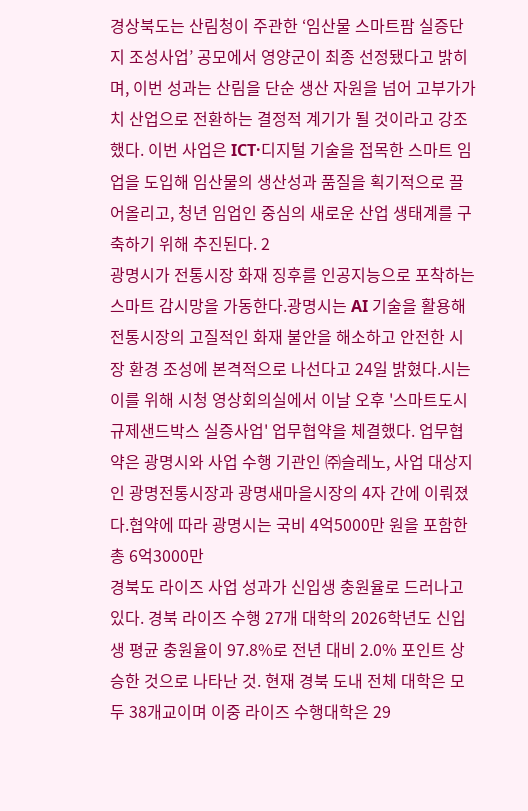경상북도는 산림청이 주관한 ‘임산물 스마트팜 실증단지 조성사업’ 공모에서 영양군이 최종 선정됐다고 밝히며, 이번 성과는 산림을 단순 생산 자원을 넘어 고부가가치 산업으로 전환하는 결정적 계기가 될 것이라고 강조했다. 이번 사업은 ICT·디지털 기술을 접목한 스마트 임업을 도입해 임산물의 생산성과 품질을 획기적으로 끌어올리고, 청년 임업인 중심의 새로운 산업 생태계를 구축하기 위해 추진된다. 2
광명시가 전통시장 화재 징후를 인공지능으로 포착하는 스마트 감시망을 가동한다.광명시는 AI 기술을 활용해 전통시장의 고질적인 화재 불안을 해소하고 안전한 시장 환경 조성에 본격적으로 나선다고 24일 밝혔다.시는 이를 위해 시청 영상회의실에서 이날 오후 '스마트도시 규제샌드박스 실증사업' 업무협약을 체결했다. 업무협약은 광명시와 사업 수행 기관인 ㈜슬레노, 사업 대상지인 광명전통시장과 광명새마을시장의 4자 간에 이뤄졌다.협약에 따라 광명시는 국비 4억5000만 원을 포함한 총 6억3000만
경북도 라이즈 사업 성과가 신입생 충원율로 드러나고 있다. 경북 라이즈 수행 27개 대학의 2026학년도 신입생 평균 충원율이 97.8%로 전년 대비 2.0% 포인트 상승한 것으로 나타난 것. 현재 경북 도내 전체 대학은 모두 38개교이며 이중 라이즈 수행대학은 29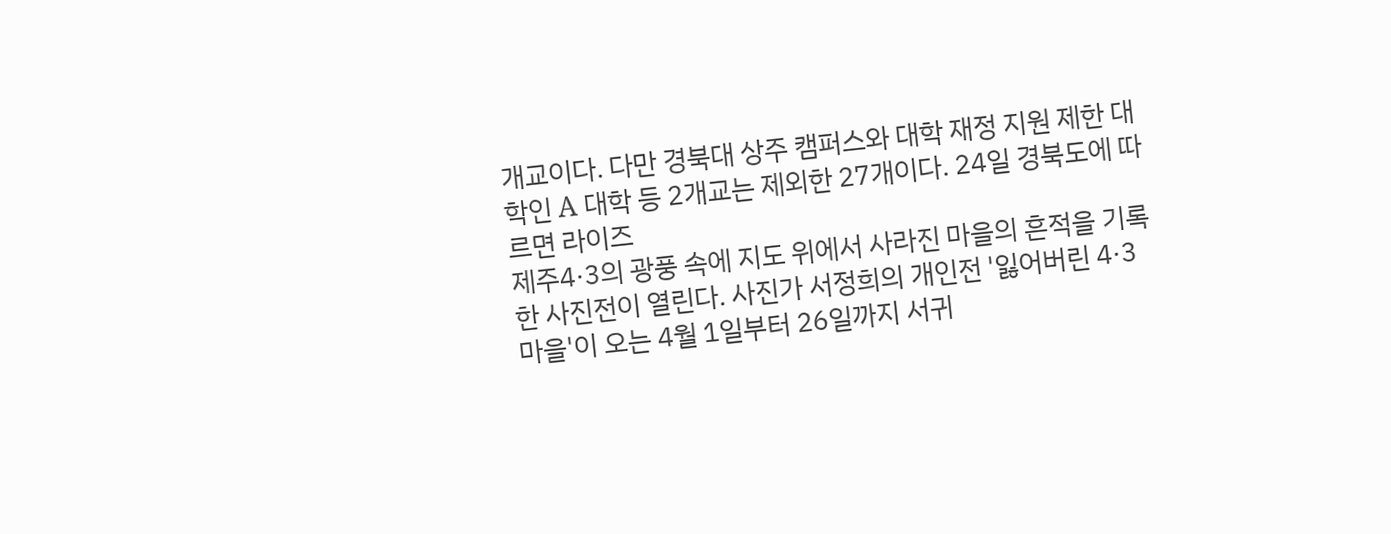개교이다. 다만 경북대 상주 캠퍼스와 대학 재정 지원 제한 대학인 A 대학 등 2개교는 제외한 27개이다. 24일 경북도에 따르면 라이즈
제주4·3의 광풍 속에 지도 위에서 사라진 마을의 흔적을 기록한 사진전이 열린다. 사진가 서정희의 개인전 '잃어버린 4·3 마을'이 오는 4월 1일부터 26일까지 서귀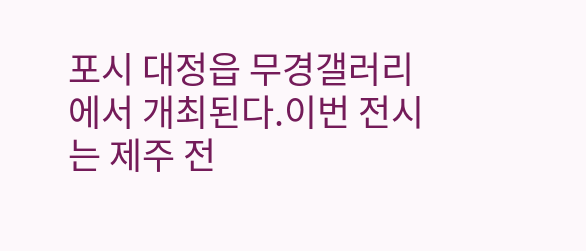포시 대정읍 무경갤러리에서 개최된다.이번 전시는 제주 전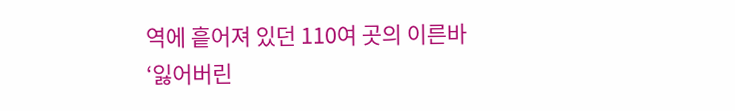역에 흩어져 있던 110여 곳의 이른바 ‘잃어버린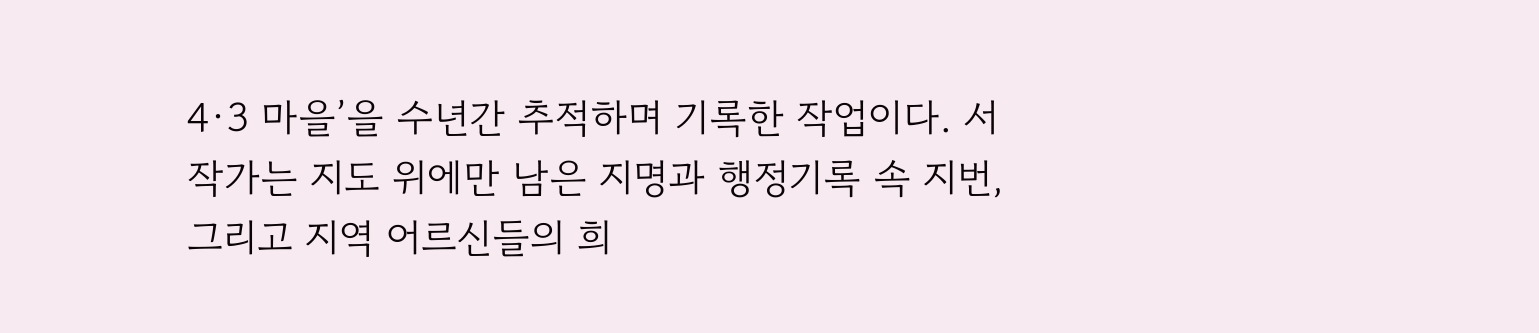4·3 마을’을 수년간 추적하며 기록한 작업이다. 서 작가는 지도 위에만 남은 지명과 행정기록 속 지번, 그리고 지역 어르신들의 희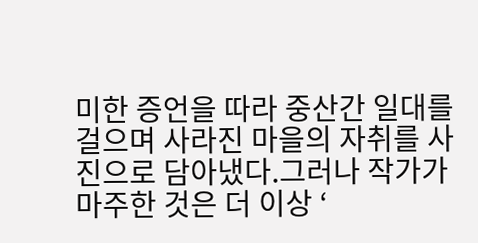미한 증언을 따라 중산간 일대를 걸으며 사라진 마을의 자취를 사진으로 담아냈다.그러나 작가가 마주한 것은 더 이상 ‘